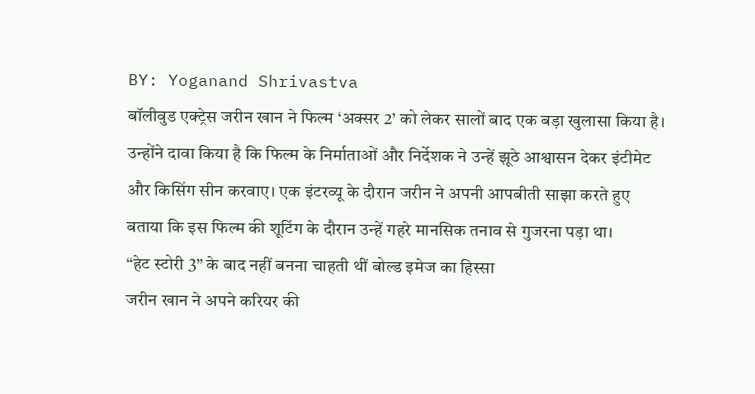BY: Yoganand Shrivastva
बॉलीवुड एक्ट्रेस जरीन खान ने फिल्म ‘अक्सर 2’ को लेकर सालों बाद एक बड़ा खुलासा किया है। उन्होंने दावा किया है कि फिल्म के निर्माताओं और निर्देशक ने उन्हें झूठे आश्वासन देकर इंटीमेट और किसिंग सीन करवाए। एक इंटरव्यू के दौरान जरीन ने अपनी आपबीती साझा करते हुए बताया कि इस फिल्म की शूटिंग के दौरान उन्हें गहरे मानसिक तनाव से गुजरना पड़ा था।
“हेट स्टोरी 3” के बाद नहीं बनना चाहती थीं बोल्ड इमेज का हिस्सा
जरीन खान ने अपने करियर की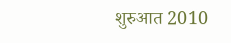शुरुआत 2010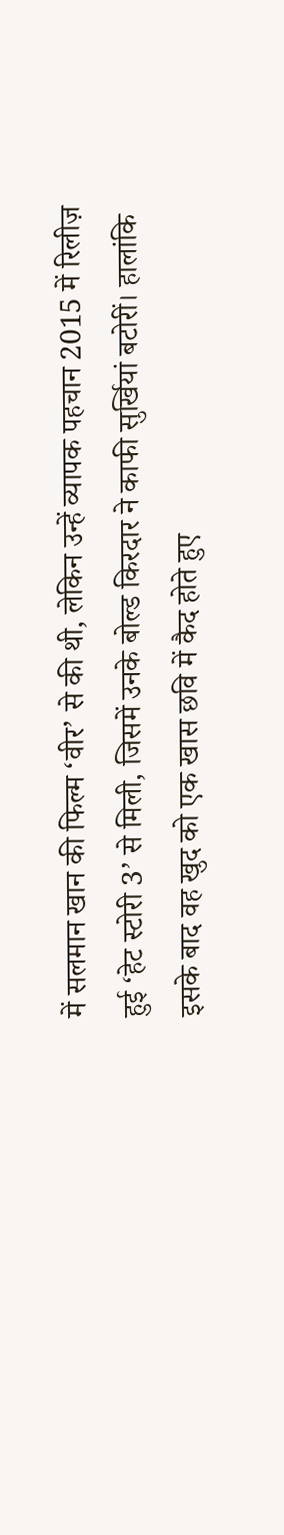में सलमान खान की फिल्म ‘वीर’ से की थी, लेकिन उन्हें व्यापक पहचान 2015 में रिलीज़ हुई ‘हेट स्टोरी 3’ से मिली, जिसमें उनके बोल्ड किरदार ने काफी सुर्खियां बटोरीं। हालांकि इसके बाद वह खुद को एक खास छवि में कैद होते हुए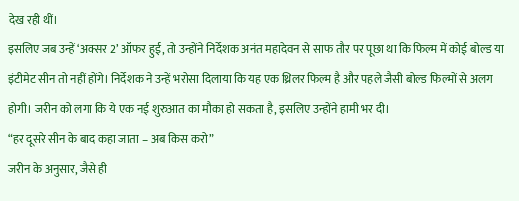देख रही थीं।
इसलिए जब उन्हें ‘अक्सर 2’ ऑफर हुई, तो उन्होंने निर्देशक अनंत महादेवन से साफ तौर पर पूछा था कि फिल्म में कोई बोल्ड या इंटीमेट सीन तो नहीं होंगे। निर्देशक ने उन्हें भरोसा दिलाया कि यह एक थ्रिलर फिल्म है और पहले जैसी बोल्ड फिल्मों से अलग होगी। जरीन को लगा कि ये एक नई शुरुआत का मौका हो सकता है, इसलिए उन्होंने हामी भर दी।
“हर दूसरे सीन के बाद कहा जाता – अब किस करो”
जरीन के अनुसार, जैसे ही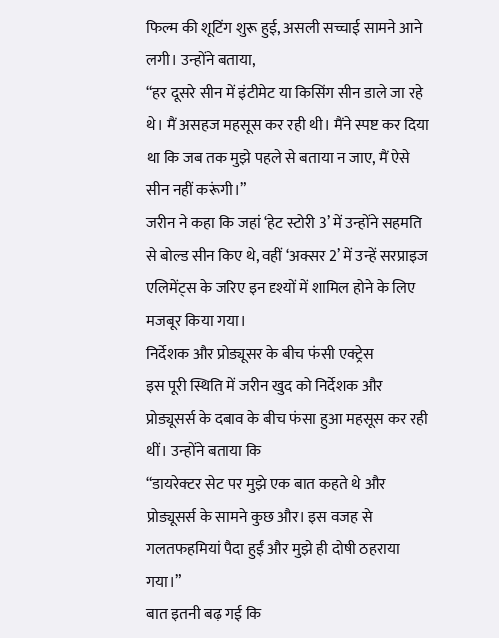फिल्म की शूटिंग शुरू हुई, असली सच्चाई सामने आने लगी। उन्होंने बताया,
“हर दूसरे सीन में इंटीमेट या किसिंग सीन डाले जा रहे थे। मैं असहज महसूस कर रही थी। मैंने स्पष्ट कर दिया था कि जब तक मुझे पहले से बताया न जाए, मैं ऐसे सीन नहीं करूंगी।”
जरीन ने कहा कि जहां ‘हेट स्टोरी 3’ में उन्होंने सहमति से बोल्ड सीन किए थे, वहीं ‘अक्सर 2’ में उन्हें सरप्राइज एलिमेंट्स के जरिए इन दृश्यों में शामिल होने के लिए मजबूर किया गया।
निर्देशक और प्रोड्यूसर के बीच फंसी एक्ट्रेस
इस पूरी स्थिति में जरीन खुद को निर्देशक और प्रोड्यूसर्स के दबाव के बीच फंसा हुआ महसूस कर रही थीं। उन्होंने बताया कि
“डायरेक्टर सेट पर मुझे एक बात कहते थे और प्रोड्यूसर्स के सामने कुछ और। इस वजह से गलतफहमियां पैदा हुईं और मुझे ही दोषी ठहराया गया।”
बात इतनी बढ़ गई कि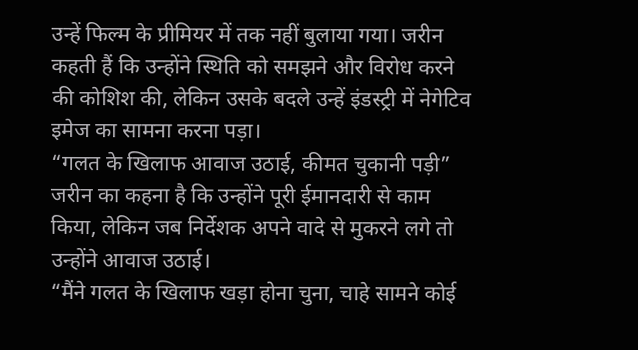उन्हें फिल्म के प्रीमियर में तक नहीं बुलाया गया। जरीन कहती हैं कि उन्होंने स्थिति को समझने और विरोध करने की कोशिश की, लेकिन उसके बदले उन्हें इंडस्ट्री में नेगेटिव इमेज का सामना करना पड़ा।
“गलत के खिलाफ आवाज उठाई, कीमत चुकानी पड़ी”
जरीन का कहना है कि उन्होंने पूरी ईमानदारी से काम किया, लेकिन जब निर्देशक अपने वादे से मुकरने लगे तो उन्होंने आवाज उठाई।
“मैंने गलत के खिलाफ खड़ा होना चुना, चाहे सामने कोई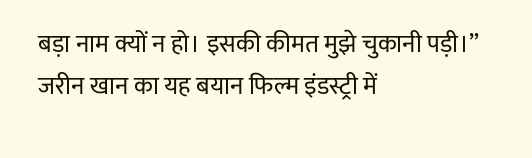बड़ा नाम क्यों न हो। इसकी कीमत मुझे चुकानी पड़ी।”
जरीन खान का यह बयान फिल्म इंडस्ट्री में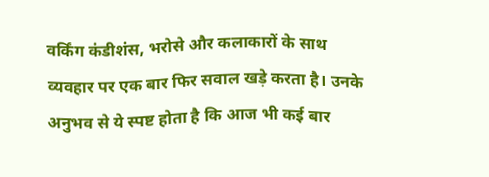वर्किंग कंडीशंस, भरोसे और कलाकारों के साथ व्यवहार पर एक बार फिर सवाल खड़े करता है। उनके अनुभव से ये स्पष्ट होता है कि आज भी कई बार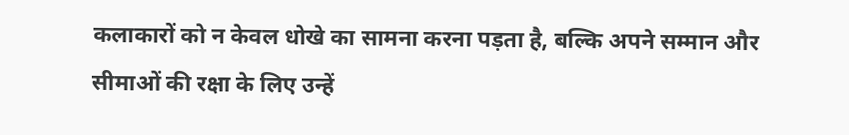कलाकारों को न केवल धोखे का सामना करना पड़ता है, बल्कि अपने सम्मान और सीमाओं की रक्षा के लिए उन्हें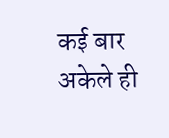कई बार अकेले ही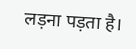लड़ना पड़ता है।